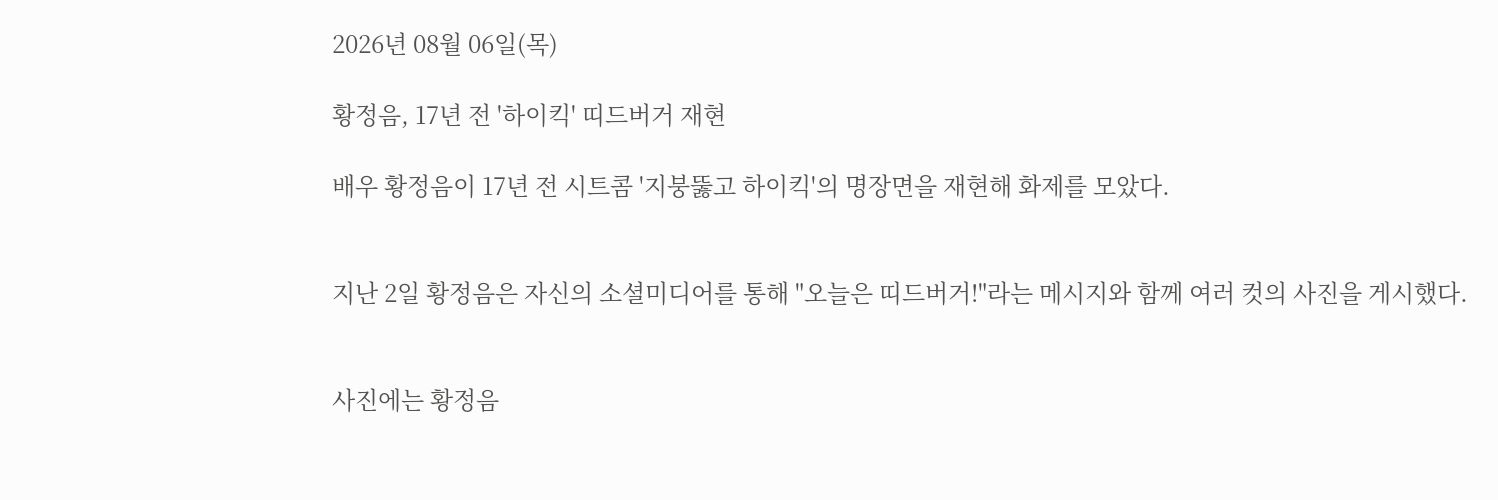2026년 08월 06일(목)

황정음, 17년 전 '하이킥' 띠드버거 재현

배우 황정음이 17년 전 시트콤 '지붕뚫고 하이킥'의 명장면을 재현해 화제를 모았다.


지난 2일 황정음은 자신의 소셜미디어를 통해 "오늘은 띠드버거!"라는 메시지와 함께 여러 컷의 사진을 게시했다.


사진에는 황정음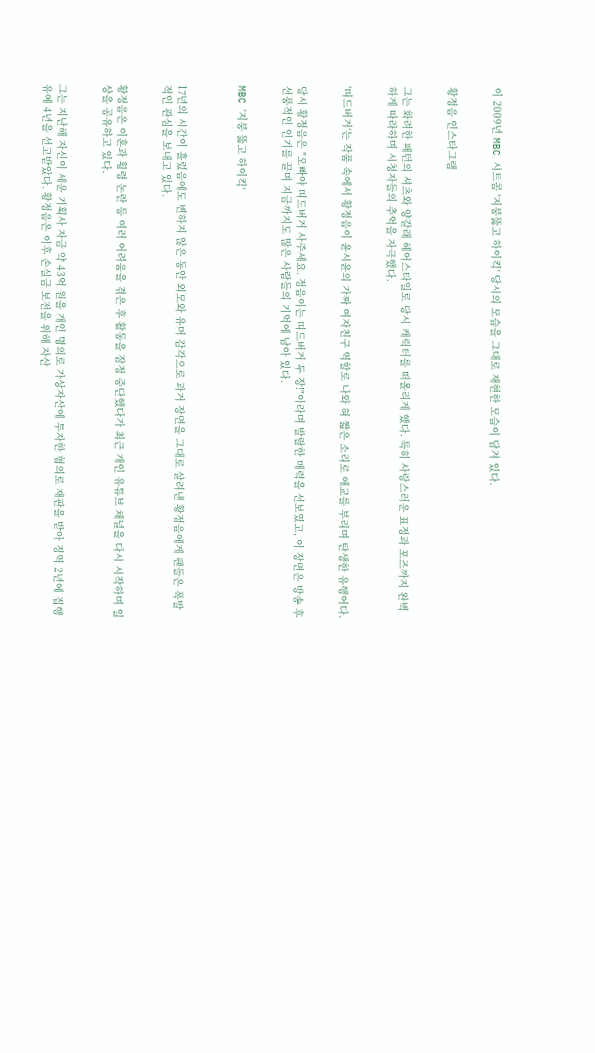이 2009년 MBC 시트콤 '지붕뚫고 하이킥' 당시의 모습을 그대로 재현한 모습이 담겨 있다.


황정음 인스타그램


그는 화려한 패턴의 셔츠와 양갈래 헤어스타일로 당시 캐릭터를 떠올리게 했다. 특히 사랑스러운 표정과 포즈까지 완벽하게 따라하며 시청자들의 추억을 자극했다.


'띠드버거'는 작품 속에서 황정음이 윤시윤의 가짜 여자친구 역할로 나와 혀 짧은 소리로 애교를 부리며 탄생한 유행어다.


당시 황정음은 "오빠야 띠드버거 사주세요. 정음이는 띠드버거 두 장!"이라며 발랄한 매력을 선보였고, 이 장면은 방송 후 선풍적인 인기를 끌며 지금까지도 많은 사람들의 기억에 남아 있다.


MBC '지붕 뚫고 하이킥'



17년의 시간이 흘렀음에도 변하지 않은 동안 외모와 유머 감각으로 과거 장면을 그대로 살려낸 황정음에게 팬들은 폭발적인 관심을 보내고 있다.


황정음은 이혼과 횡령 논란 등 여러 어려움을 겪은 후 활동을 잠정 중단했다가 최근 개인 유튜브 채널을 다시 시작하며 일상을 공유하고 있다.


그는 지난해 자신이 세운 기획사 자금 약 43억 원을 개인 명의로 가상자산에 투자한 혐의로 재판을 받아 징역 2년에 집행유예 4년을 선고받았다. 황정음은 이후 손실금 보전을 위해 자산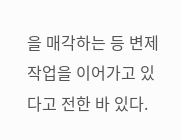을 매각하는 등 변제 작업을 이어가고 있다고 전한 바 있다.